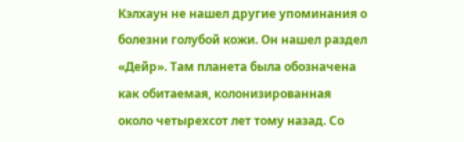Кэлхаун не нашел другие упоминания о болезни голубой кожи. Он нашел раздел «Дейр». Там планета была обозначена как обитаемая, колонизированная около четырехсот лет тому назад. Со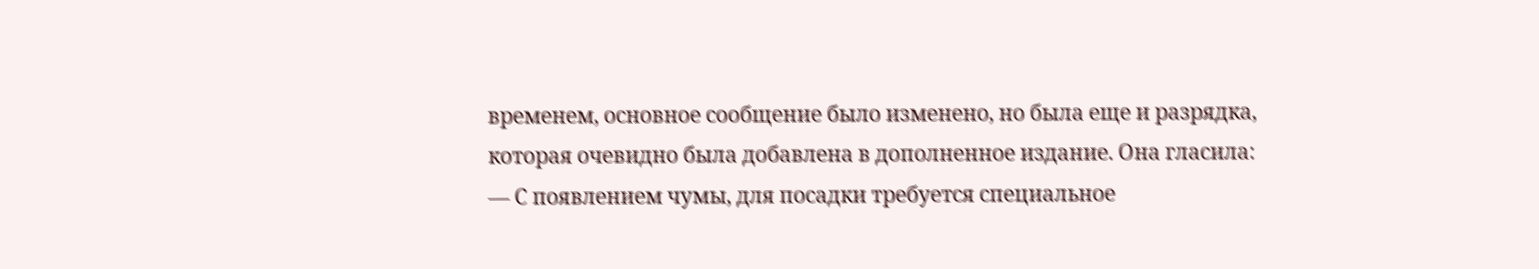временем, основное сообщение было изменено, но была еще и разрядка, которая очевидно была добавлена в дополненное издание. Она гласила:
— С появлением чумы, для посадки требуется специальное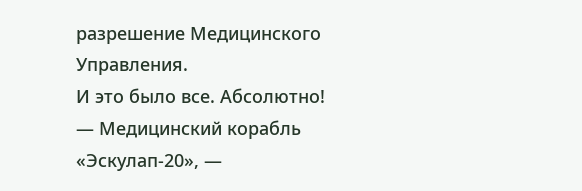разрешение Медицинского Управления.
И это было все. Абсолютно!
— Медицинский корабль «Эскулап-20», —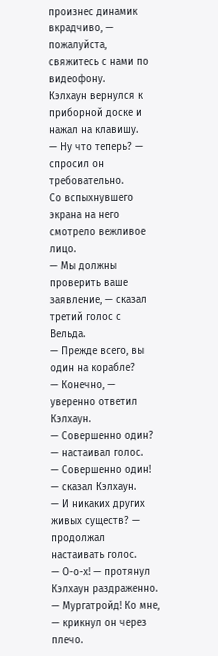произнес динамик вкрадчиво, — пожалуйста, свяжитесь с нами по видеофону.
Кэлхаун вернулся к приборной доске и нажал на клавишу.
— Ну что теперь? — спросил он требовательно.
Со вспыхнувшего экрана на него смотрело вежливое лицо.
— Мы должны проверить ваше заявление, — сказал третий голос с Вельда.
— Прежде всего, вы один на корабле?
— Конечно, — уверенно ответил Кэлхаун.
— Совершенно один? — настаивал голос.
— Совершенно один! — сказал Кэлхаун.
— И никаких других живых существ? — продолжал настаивать голос.
— О-о-х! — протянул Кэлхаун раздраженно. — Мургатройд! Ко мне, — крикнул он через плечо.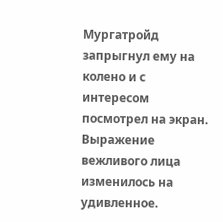Мургатройд запрыгнул ему на колено и с интересом посмотрел на экран. Выражение вежливого лица изменилось на удивленное.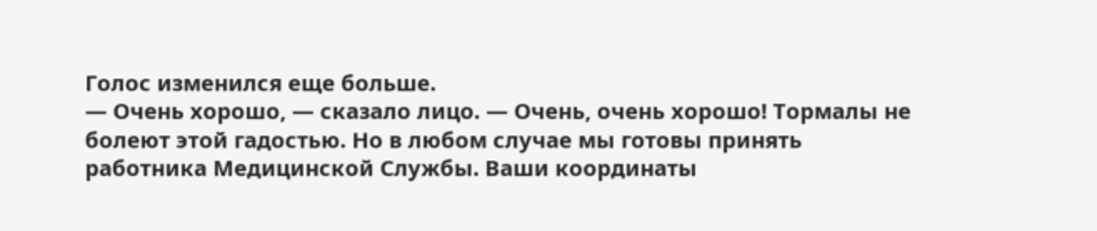Голос изменился еще больше.
— Очень хорошо, — сказало лицо. — Очень, очень хорошо! Тормалы не болеют этой гадостью. Но в любом случае мы готовы принять работника Медицинской Службы. Ваши координаты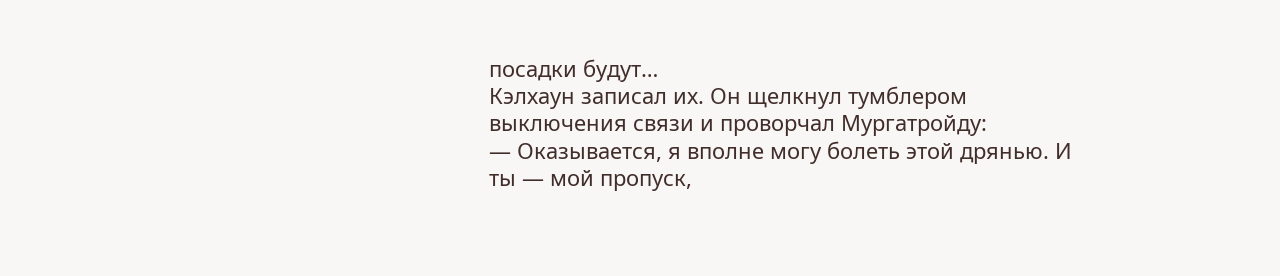посадки будут…
Кэлхаун записал их. Он щелкнул тумблером выключения связи и проворчал Мургатройду:
— Оказывается, я вполне могу болеть этой дрянью. И ты — мой пропуск,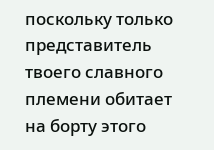поскольку только представитель твоего славного племени обитает на борту этого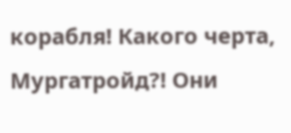корабля! Какого черта, Мургатройд?! Они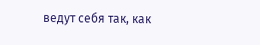ведут себя так, как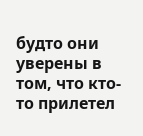будто они уверены в том, что кто-то прилетел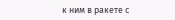к ним в ракете с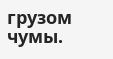грузом чумы.